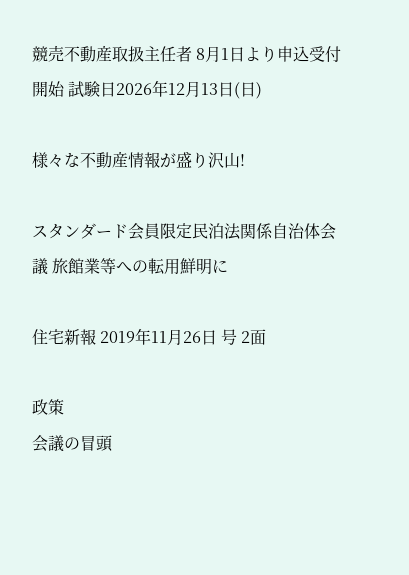競売不動産取扱主任者 8月1日より申込受付開始 試験日2026年12月13日(日)

様々な不動産情報が盛り沢山!

スタンダード会員限定民泊法関係自治体会議 旅館業等への転用鮮明に

住宅新報 2019年11月26日 号 2面

政策
会議の冒頭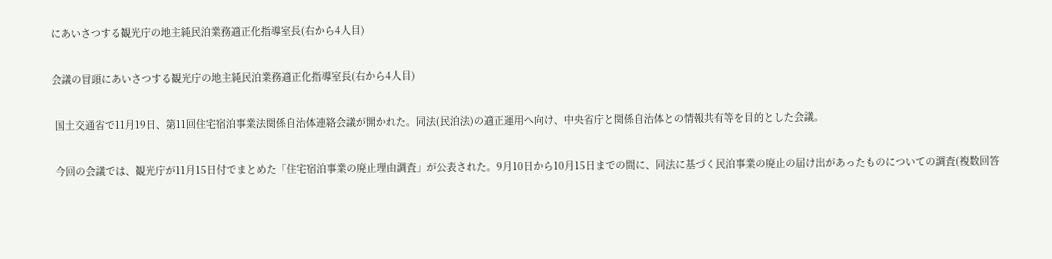にあいさつする観光庁の地主純民泊業務適正化指導室長(右から4人目)

会議の冒頭にあいさつする観光庁の地主純民泊業務適正化指導室長(右から4人目)

 国土交通省で11月19日、第11回住宅宿泊事業法関係自治体連絡会議が開かれた。同法(民泊法)の適正運用へ向け、中央省庁と関係自治体との情報共有等を目的とした会議。

 今回の会議では、観光庁が11月15日付でまとめた「住宅宿泊事業の廃止理由調査」が公表された。9月10日から10月15日までの間に、同法に基づく民泊事業の廃止の届け出があったものについての調査(複数回答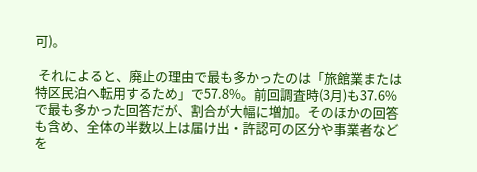可)。

 それによると、廃止の理由で最も多かったのは「旅館業または特区民泊へ転用するため」で57.8%。前回調査時(3月)も37.6%で最も多かった回答だが、割合が大幅に増加。そのほかの回答も含め、全体の半数以上は届け出・許認可の区分や事業者などを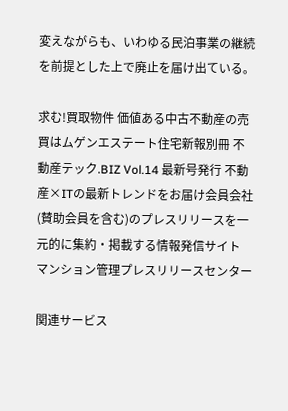変えながらも、いわゆる民泊事業の継続を前提とした上で廃止を届け出ている。

求む!買取物件 価値ある中古不動産の売買はムゲンエステート住宅新報別冊 不動産テック.BIZ Vol.14 最新号発行 不動産×ITの最新トレンドをお届け会員会社(賛助会員を含む)のプレスリリースを一元的に集約・掲載する情報発信サイト マンション管理プレスリリースセンター

関連サービス